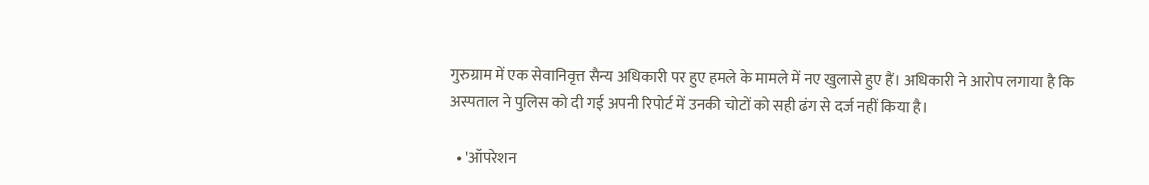गुरुग्राम में एक सेवानिवृत्त सैन्य अधिकारी पर हुए हमले के मामले में नए खुलासे हुए हैं। अधिकारी ने आरोप लगाया है कि अस्पताल ने पुलिस को दी गई अपनी रिपोर्ट में उनकी चोटों को सही ढंग से दर्ज नहीं किया है।

  • 'ऑपरेशन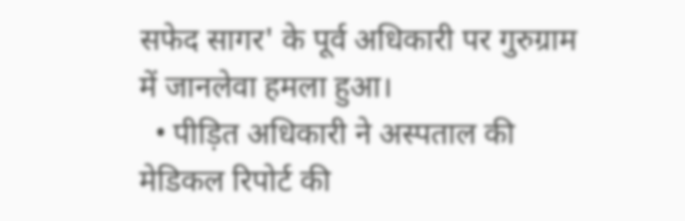सफेद सागर' के पूर्व अधिकारी पर गुरुग्राम में जानलेवा हमला हुआ।
  • पीड़ित अधिकारी ने अस्पताल की मेडिकल रिपोर्ट की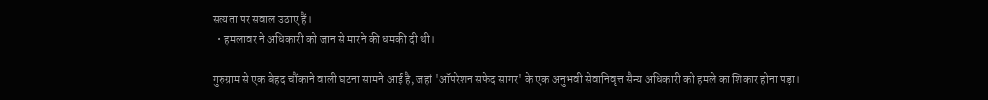सत्यता पर सवाल उठाए हैं।
  • हमलावर ने अधिकारी को जान से मारने की धमकी दी थी।

गुरुग्राम से एक बेहद चौंकाने वाली घटना सामने आई है, जहां 'ऑपरेशन सफेद सागर' के एक अनुभवी सेवानिवृत्त सैन्य अधिकारी को हमले का शिकार होना पड़ा।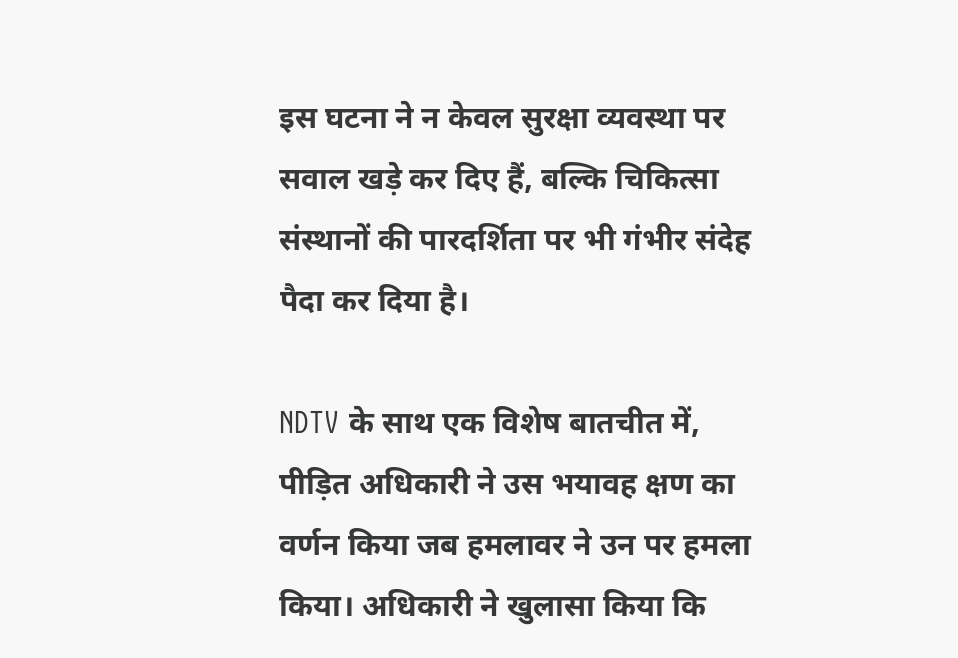इस घटना ने न केवल सुरक्षा व्यवस्था पर सवाल खड़े कर दिए हैं, बल्कि चिकित्सा संस्थानों की पारदर्शिता पर भी गंभीर संदेह पैदा कर दिया है।

NDTV के साथ एक विशेष बातचीत में, पीड़ित अधिकारी ने उस भयावह क्षण का वर्णन किया जब हमलावर ने उन पर हमला किया। अधिकारी ने खुलासा किया कि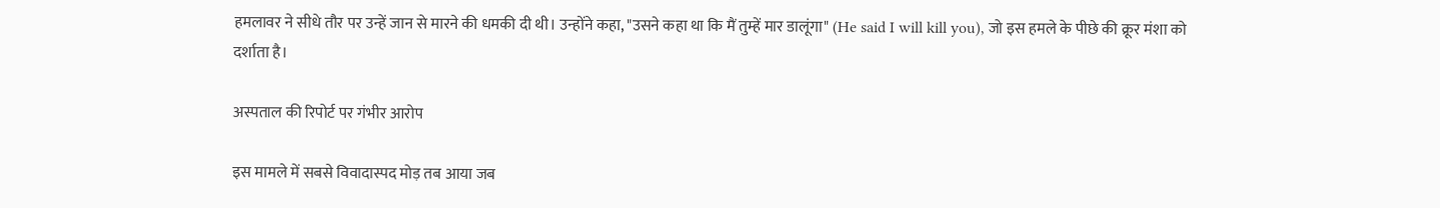हमलावर ने सीधे तौर पर उन्हें जान से मारने की धमकी दी थी। उन्होंने कहा, "उसने कहा था कि मैं तुम्हें मार डालूंगा" (He said I will kill you), जो इस हमले के पीछे की क्रूर मंशा को दर्शाता है।

अस्पताल की रिपोर्ट पर गंभीर आरोप

इस मामले में सबसे विवादास्पद मोड़ तब आया जब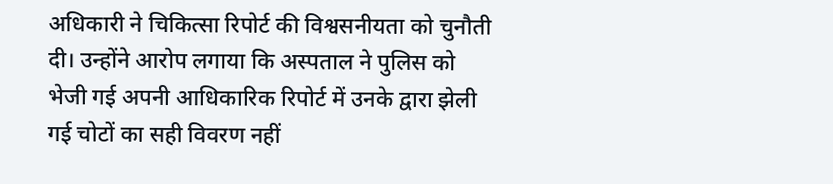अधिकारी ने चिकित्सा रिपोर्ट की विश्वसनीयता को चुनौती दी। उन्होंने आरोप लगाया कि अस्पताल ने पुलिस को भेजी गई अपनी आधिकारिक रिपोर्ट में उनके द्वारा झेली गई चोटों का सही विवरण नहीं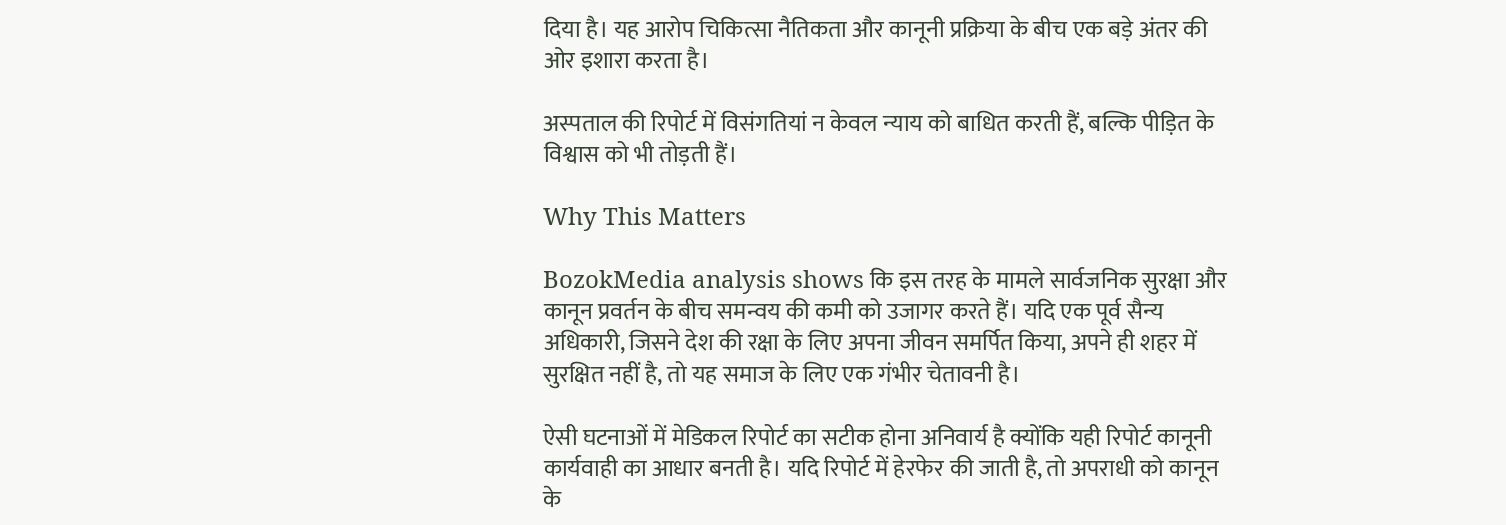दिया है। यह आरोप चिकित्सा नैतिकता और कानूनी प्रक्रिया के बीच एक बड़े अंतर की ओर इशारा करता है।

अस्पताल की रिपोर्ट में विसंगतियां न केवल न्याय को बाधित करती हैं, बल्कि पीड़ित के विश्वास को भी तोड़ती हैं।

Why This Matters

BozokMedia analysis shows कि इस तरह के मामले सार्वजनिक सुरक्षा और कानून प्रवर्तन के बीच समन्वय की कमी को उजागर करते हैं। यदि एक पूर्व सैन्य अधिकारी, जिसने देश की रक्षा के लिए अपना जीवन समर्पित किया, अपने ही शहर में सुरक्षित नहीं है, तो यह समाज के लिए एक गंभीर चेतावनी है।

ऐसी घटनाओं में मेडिकल रिपोर्ट का सटीक होना अनिवार्य है क्योंकि यही रिपोर्ट कानूनी कार्यवाही का आधार बनती है। यदि रिपोर्ट में हेरफेर की जाती है, तो अपराधी को कानून के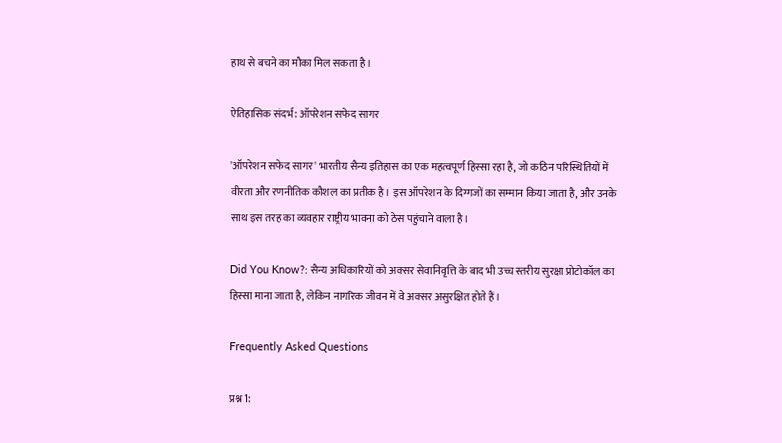हाथ से बचने का मौका मिल सकता है।

ऐतिहासिक संदर्भ: ऑपरेशन सफेद सागर

'ऑपरेशन सफेद सागर' भारतीय सैन्य इतिहास का एक महत्वपूर्ण हिस्सा रहा है, जो कठिन परिस्थितियों में वीरता और रणनीतिक कौशल का प्रतीक है। इस ऑपरेशन के दिग्गजों का सम्मान किया जाता है, और उनके साथ इस तरह का व्यवहार राष्ट्रीय भावना को ठेस पहुंचाने वाला है।

Did You Know?: सैन्य अधिकारियों को अक्सर सेवानिवृत्ति के बाद भी उच्च स्तरीय सुरक्षा प्रोटोकॉल का हिस्सा माना जाता है, लेकिन नागरिक जीवन में वे अक्सर असुरक्षित होते हैं।

Frequently Asked Questions

प्रश्न 1: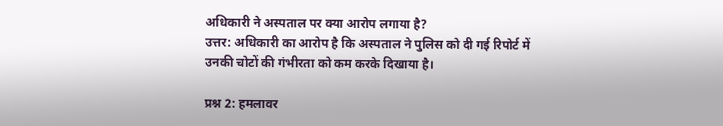अधिकारी ने अस्पताल पर क्या आरोप लगाया है?
उत्तर: अधिकारी का आरोप है कि अस्पताल ने पुलिस को दी गई रिपोर्ट में उनकी चोटों की गंभीरता को कम करके दिखाया है।

प्रश्न 2: हमलावर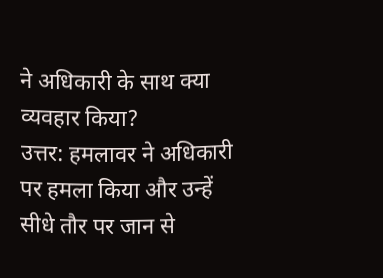ने अधिकारी के साथ क्या व्यवहार किया?
उत्तर: हमलावर ने अधिकारी पर हमला किया और उन्हें सीधे तौर पर जान से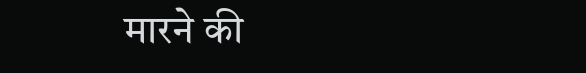मारने की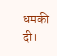धमकी दी।